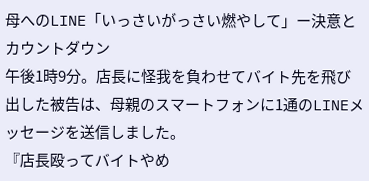母へのLINE「いっさいがっさい燃やして」ー決意とカウントダウン
午後1時9分。店長に怪我を負わせてバイト先を飛び出した被告は、母親のスマートフォンに1通のLINEメッセージを送信しました。
『店長殴ってバイトやめ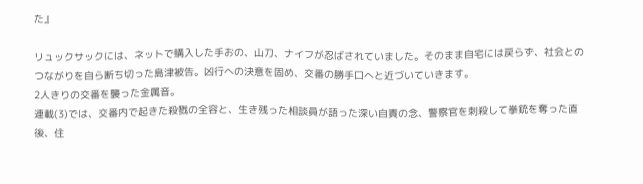た』

リュックサックには、ネットで購入した手おの、山刀、ナイフが忍ばされていました。そのまま自宅には戻らず、社会とのつながりを自ら断ち切った島津被告。凶行への決意を固め、交番の勝手口へと近づいていきます。
2人きりの交番を襲った金属音。
連載(3)では、交番内で起きた殺戮の全容と、生き残った相談員が語った深い自責の念、警察官を刺殺して拳銃を奪った直後、住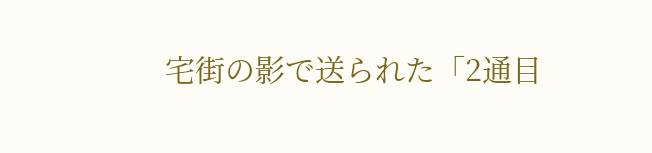宅街の影で送られた「2通目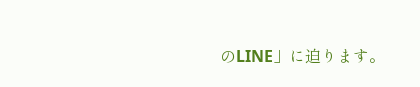のLINE」に迫ります。